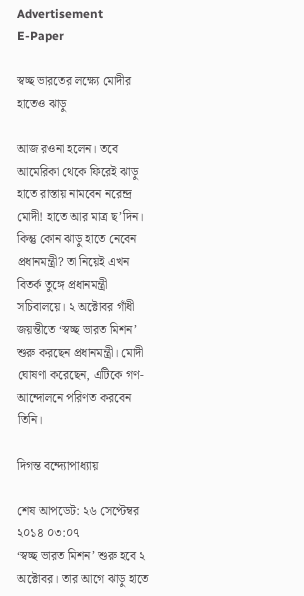Advertisement
E-Paper

স্বচ্ছ ভারতের লক্ষ্যে মোদীর হাতেও ঝাড়ু

আজ রওনা হলেন। তবে আমেরিকা থেকে ফিরেই ঝাড়ু হাতে রাস্তায় নামবেন নরেন্দ্র মোদী! হাতে আর মাত্র ছ’দিন। কিন্তু কোন ঝাড়ু হাতে নেবেন প্রধানমন্ত্রী? তা নিয়েই এখন বিতর্ক তুঙ্গে প্রধানমন্ত্রী সচিবালয়ে। ২ অক্টোবর গাঁধী জয়ন্তীতে ‘স্বচ্ছ ভারত মিশন’ শুরু করছেন প্রধানমন্ত্রী। মোদী ঘোষণা করেছেন, এটিকে গণ-আন্দোলনে পরিণত করবেন তিনি।

দিগন্ত বন্দ্যোপাধ্যায়

শেষ আপডেট: ২৬ সেপ্টেম্বর ২০১৪ ০৩:০৭
‘স্বচ্ছ ভারত মিশন’ শুরু হবে ২ অক্টোবর। তার আগে ঝাড়ু হাতে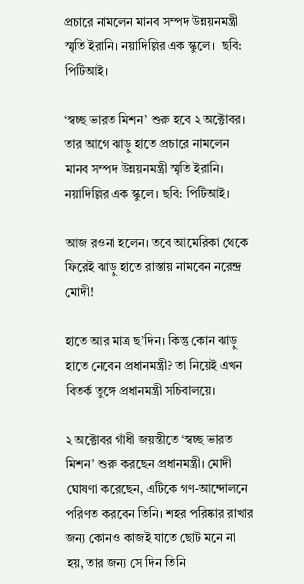প্রচারে নামলেন মানব সম্পদ উন্নয়নমন্ত্রী স্মৃতি ইরানি। নয়াদিল্লির এক স্কুলে।  ছবি: পিটিআই।

‘স্বচ্ছ ভারত মিশন’ শুরু হবে ২ অক্টোবর। তার আগে ঝাড়ু হাতে প্রচারে নামলেন মানব সম্পদ উন্নয়নমন্ত্রী স্মৃতি ইরানি। নয়াদিল্লির এক স্কুলে। ছবি: পিটিআই।

আজ রওনা হলেন। তবে আমেরিকা থেকে ফিরেই ঝাড়ু হাতে রাস্তায় নামবেন নরেন্দ্র মোদী!

হাতে আর মাত্র ছ’দিন। কিন্তু কোন ঝাড়ু হাতে নেবেন প্রধানমন্ত্রী? তা নিয়েই এখন বিতর্ক তুঙ্গে প্রধানমন্ত্রী সচিবালয়ে।

২ অক্টোবর গাঁধী জয়ন্তীতে ‘স্বচ্ছ ভারত মিশন’ শুরু করছেন প্রধানমন্ত্রী। মোদী ঘোষণা করেছেন, এটিকে গণ-আন্দোলনে পরিণত করবেন তিনি। শহর পরিষ্কার রাখার জন্য কোনও কাজই যাতে ছোট মনে না হয়, তার জন্য সে দিন তিনি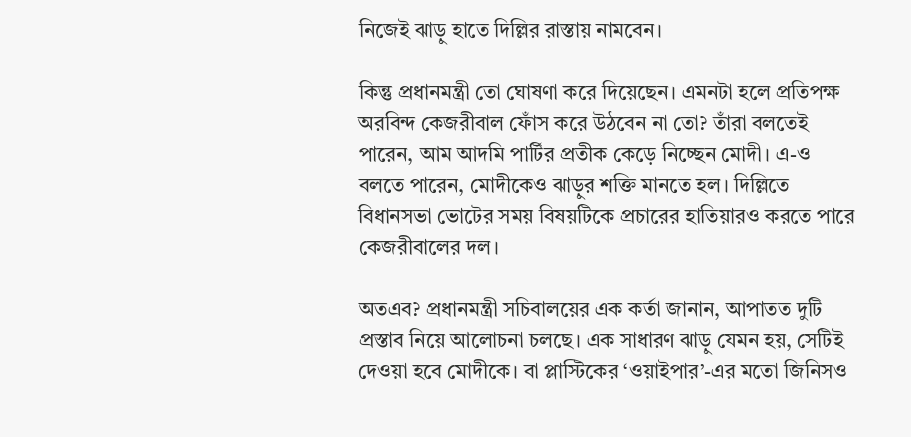নিজেই ঝাড়ু হাতে দিল্লির রাস্তায় নামবেন।

কিন্তু প্রধানমন্ত্রী তো ঘোষণা করে দিয়েছেন। এমনটা হলে প্রতিপক্ষ অরবিন্দ কেজরীবাল ফোঁস করে উঠবেন না তো? তাঁরা বলতেই পারেন, আম আদমি পার্টির প্রতীক কেড়ে নিচ্ছেন মোদী। এ-ও বলতে পারেন, মোদীকেও ঝাড়ুর শক্তি মানতে হল। দিল্লিতে বিধানসভা ভোটের সময় বিষয়টিকে প্রচারের হাতিয়ারও করতে পারে কেজরীবালের দল।

অতএব? প্রধানমন্ত্রী সচিবালয়ের এক কর্তা জানান, আপাতত দুটি প্রস্তাব নিয়ে আলোচনা চলছে। এক সাধারণ ঝাড়ু যেমন হয়, সেটিই দেওয়া হবে মোদীকে। বা প্লাস্টিকের ‘ওয়াইপার’-এর মতো জিনিসও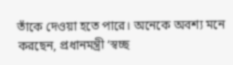তাঁকে দেওয়া হতে পারে। অনেকে অবশ্য মনে করছেন, প্রধানমন্ত্রী ‘স্বচ্ছ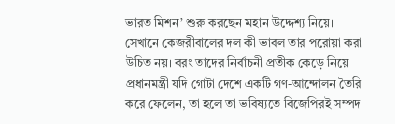ভারত মিশন’ শুরু করছেন মহান উদ্দেশ্য নিয়ে। সেখানে কেজরীবালের দল কী ভাবল তার পরোয়া করা উচিত নয়। বরং তাদের নির্বাচনী প্রতীক কেড়ে নিয়ে প্রধানমন্ত্রী যদি গোটা দেশে একটি গণ-আন্দোলন তৈরি করে ফেলেন, তা হলে তা ভবিষ্যতে বিজেপিরই সম্পদ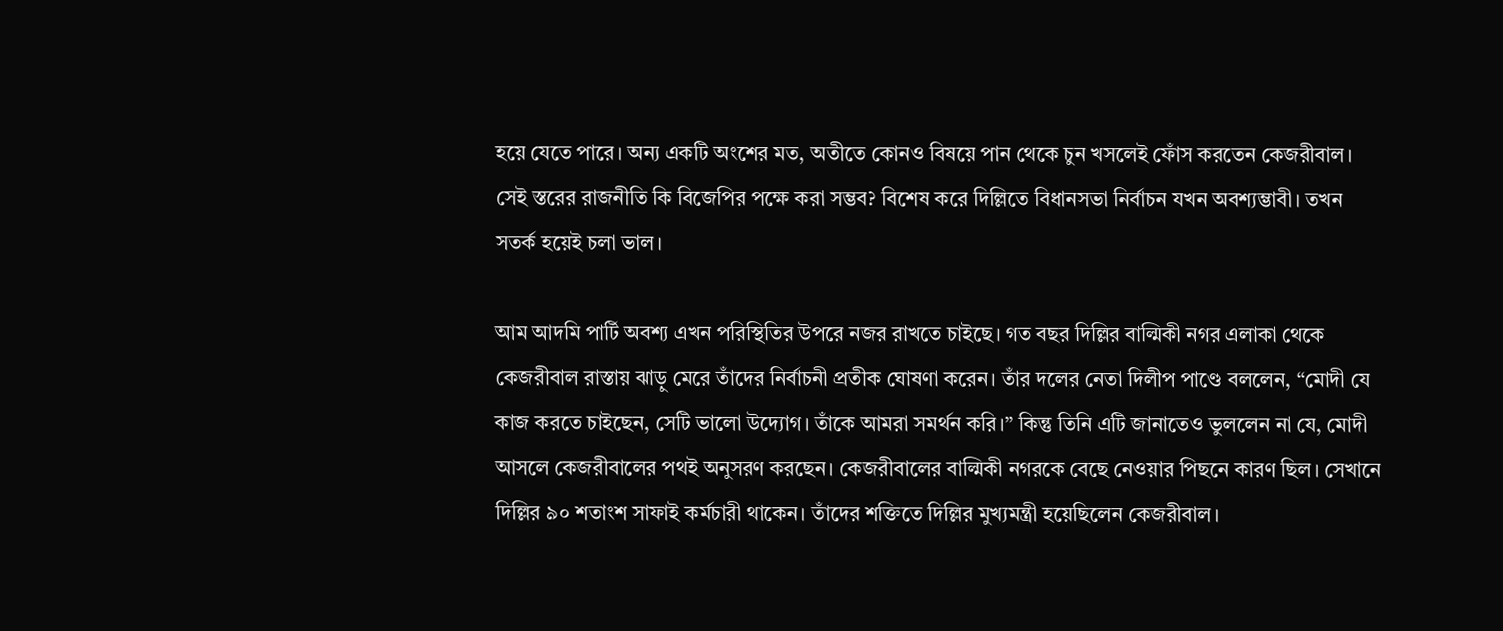হয়ে যেতে পারে। অন্য একটি অংশের মত, অতীতে কোনও বিষয়ে পান থেকে চুন খসলেই ফোঁস করতেন কেজরীবাল। সেই স্তরের রাজনীতি কি বিজেপির পক্ষে করা সম্ভব? বিশেষ করে দিল্লিতে বিধানসভা নির্বাচন যখন অবশ্যম্ভাবী। তখন সতর্ক হয়েই চলা ভাল।

আম আদমি পার্টি অবশ্য এখন পরিস্থিতির উপরে নজর রাখতে চাইছে। গত বছর দিল্লির বাল্মিকী নগর এলাকা থেকে কেজরীবাল রাস্তায় ঝাড়ু মেরে তাঁদের নির্বাচনী প্রতীক ঘোষণা করেন। তাঁর দলের নেতা দিলীপ পাণ্ডে বললেন, “মোদী যে কাজ করতে চাইছেন, সেটি ভালো উদ্যোগ। তাঁকে আমরা সমর্থন করি।” কিন্তু তিনি এটি জানাতেও ভুললেন না যে, মোদী আসলে কেজরীবালের পথই অনুসরণ করছেন। কেজরীবালের বাল্মিকী নগরকে বেছে নেওয়ার পিছনে কারণ ছিল। সেখানে দিল্লির ৯০ শতাংশ সাফাই কর্মচারী থাকেন। তাঁদের শক্তিতে দিল্লির মুখ্যমন্ত্রী হয়েছিলেন কেজরীবাল।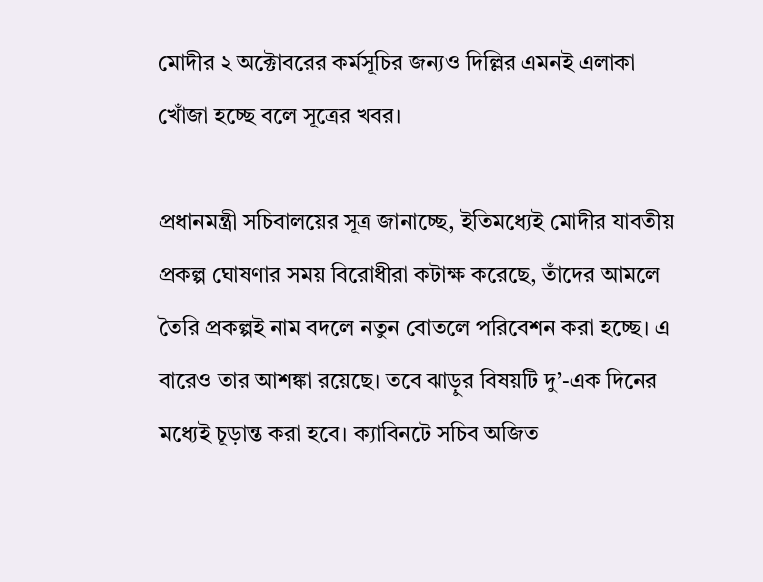মোদীর ২ অক্টোবরের কর্মসূচির জন্যও দিল্লির এমনই এলাকা খোঁজা হচ্ছে বলে সূত্রের খবর।

প্রধানমন্ত্রী সচিবালয়ের সূত্র জানাচ্ছে, ইতিমধ্যেই মোদীর যাবতীয় প্রকল্প ঘোষণার সময় বিরোধীরা কটাক্ষ করেছে, তাঁদের আমলে তৈরি প্রকল্পই নাম বদলে নতুন বোতলে পরিবেশন করা হচ্ছে। এ বারেও তার আশঙ্কা রয়েছে। তবে ঝাড়ুর বিষয়টি দু’-এক দিনের মধ্যেই চূড়ান্ত করা হবে। ক্যাবিনটে সচিব অজিত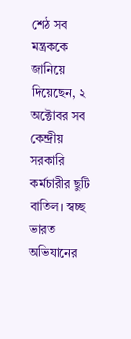শেঠ সব মন্ত্রককে জানিয়ে দিয়েছেন, ২ অক্টোবর সব কেন্দ্রীয় সরকারি কর্মচারীর ছুটি বাতিল। স্বচ্ছ ভারত অভিযানের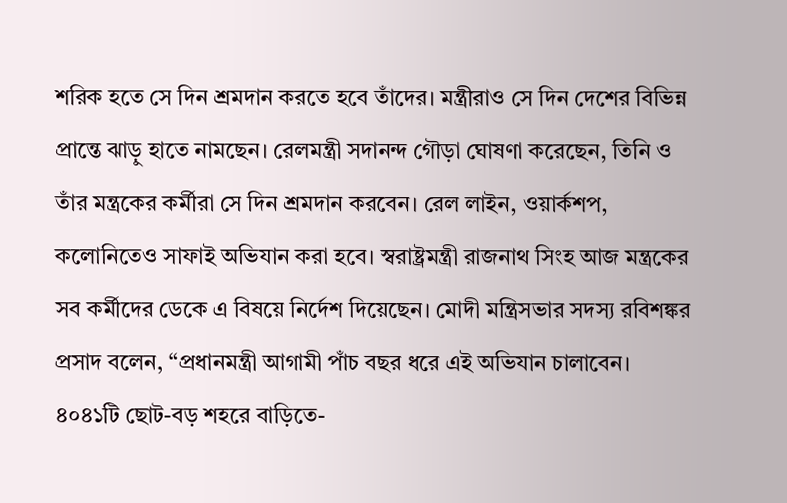শরিক হতে সে দিন শ্রমদান করতে হবে তাঁদের। মন্ত্রীরাও সে দিন দেশের বিভিন্ন প্রান্তে ঝাড়ু হাতে নামছেন। রেলমন্ত্রী সদানন্দ গৌড়া ঘোষণা করেছেন, তিনি ও তাঁর মন্ত্রকের কর্মীরা সে দিন শ্রমদান করবেন। রেল লাইন, ওয়ার্কশপ, কলোনিতেও সাফাই অভিযান করা হবে। স্বরাষ্ট্রমন্ত্রী রাজনাথ সিংহ আজ মন্ত্রকের সব কর্মীদের ডেকে এ বিষয়ে নির্দেশ দিয়েছেন। মোদী মন্ত্রিসভার সদস্য রবিশঙ্কর প্রসাদ বলেন, “প্রধানমন্ত্রী আগামী পাঁচ বছর ধরে এই অভিযান চালাবেন। ৪০৪১টি ছোট-বড় শহরে বাড়িতে-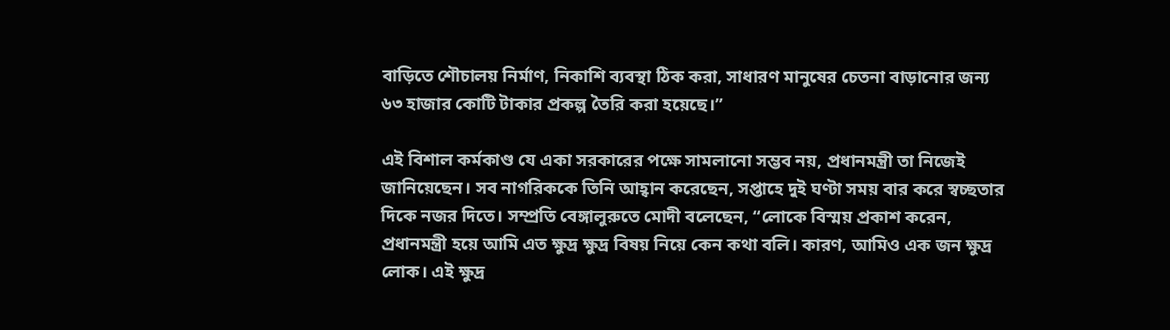বাড়িতে শৌচালয় নির্মাণ, নিকাশি ব্যবস্থা ঠিক করা, সাধারণ মানুষের চেতনা বাড়ানোর জন্য ৬৩ হাজার কোটি টাকার প্রকল্প তৈরি করা হয়েছে।”

এই বিশাল কর্মকাণ্ড যে একা সরকারের পক্ষে সামলানো সম্ভব নয়, প্রধানমন্ত্রী তা নিজেই জানিয়েছেন। সব নাগরিককে তিনি আহ্বান করেছেন, সপ্তাহে দুই ঘণ্টা সময় বার করে স্বচ্ছতার দিকে নজর দিতে। সম্প্রতি বেঙ্গালুরুতে মোদী বলেছেন, “লোকে বিস্ময় প্রকাশ করেন, প্রধানমন্ত্রী হয়ে আমি এত ক্ষুদ্র ক্ষুদ্র বিষয় নিয়ে কেন কথা বলি। কারণ, আমিও এক জন ক্ষুদ্র লোক। এই ক্ষুদ্র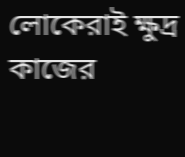লোকেরাই ক্ষুদ্র কাজের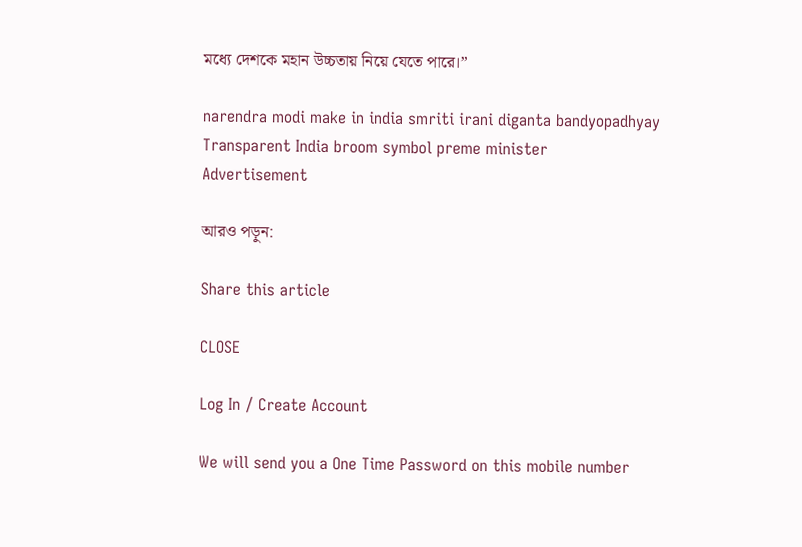মধ্যে দেশকে মহান উচ্চতায় নিয়ে যেতে পারে।”

narendra modi make in india smriti irani diganta bandyopadhyay Transparent India broom symbol preme minister
Advertisement

আরও পড়ুন:

Share this article

CLOSE

Log In / Create Account

We will send you a One Time Password on this mobile number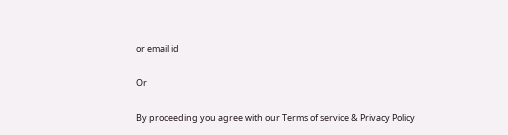or email id

Or

By proceeding you agree with our Terms of service & Privacy Policy